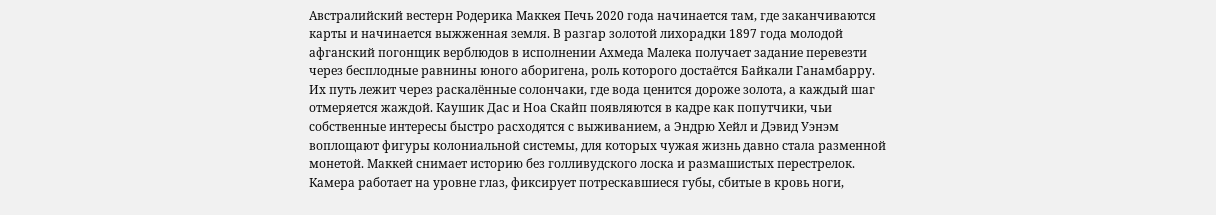Австралийский вестерн Родерика Маккея Печь 2020 года начинается там, где заканчиваются карты и начинается выжженная земля. В разгар золотой лихорадки 1897 года молодой афганский погонщик верблюдов в исполнении Ахмеда Малека получает задание перевезти через бесплодные равнины юного аборигена, роль которого достаётся Байкали Ганамбарру. Их путь лежит через раскалённые солончаки, где вода ценится дороже золота, а каждый шаг отмеряется жаждой. Каушик Дас и Ноа Скайп появляются в кадре как попутчики, чьи собственные интересы быстро расходятся с выживанием, а Эндрю Хейл и Дэвид Уэнэм воплощают фигуры колониальной системы, для которых чужая жизнь давно стала разменной монетой. Маккей снимает историю без голливудского лоска и размашистых перестрелок. Камера работает на уровне глаз, фиксирует потрескавшиеся губы, сбитые в кровь ноги,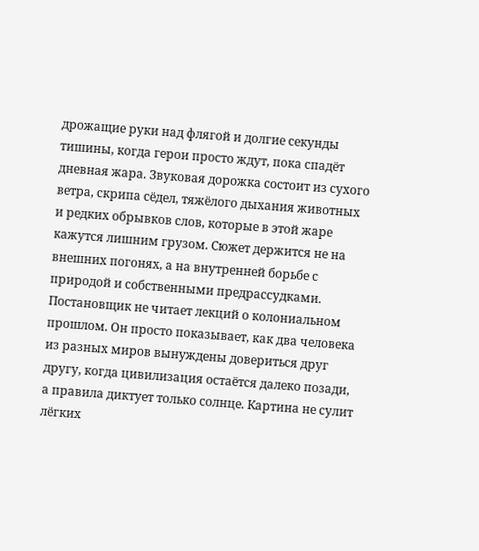дрожащие руки над флягой и долгие секунды тишины, когда герои просто ждут, пока спадёт дневная жара. Звуковая дорожка состоит из сухого ветра, скрипа сёдел, тяжёлого дыхания животных и редких обрывков слов, которые в этой жаре кажутся лишним грузом. Сюжет держится не на внешних погонях, а на внутренней борьбе с природой и собственными предрассудками. Постановщик не читает лекций о колониальном прошлом. Он просто показывает, как два человека из разных миров вынуждены довериться друг другу, когда цивилизация остаётся далеко позади, а правила диктует только солнце. Картина не сулит лёгких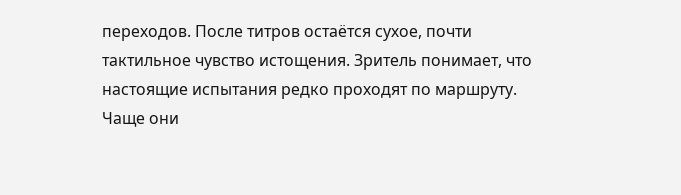переходов. После титров остаётся сухое, почти тактильное чувство истощения. Зритель понимает, что настоящие испытания редко проходят по маршруту. Чаще они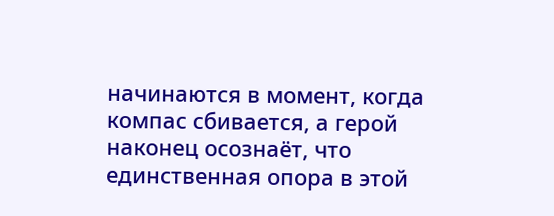начинаются в момент, когда компас сбивается, а герой наконец осознаёт, что единственная опора в этой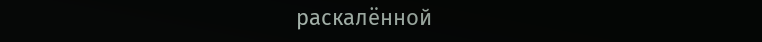раскалённой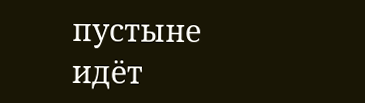пустыне идёт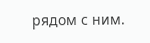рядом с ним.